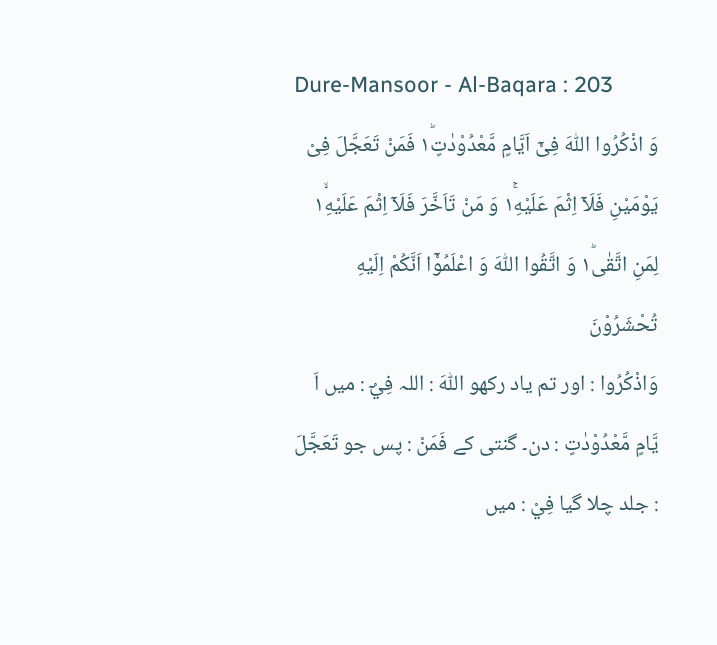Dure-Mansoor - Al-Baqara : 203
وَ اذْكُرُوا اللّٰهَ فِیْۤ اَیَّامٍ مَّعْدُوْدٰتٍ١ؕ فَمَنْ تَعَجَّلَ فِیْ یَوْمَیْنِ فَلَاۤ اِثْمَ عَلَیْهِ١ۚ وَ مَنْ تَاَخَّرَ فَلَاۤ اِثْمَ عَلَیْهِ١ۙ لِمَنِ اتَّقٰى١ؕ وَ اتَّقُوا اللّٰهَ وَ اعْلَمُوْۤا اَنَّكُمْ اِلَیْهِ تُحْشَرُوْنَ
وَاذْكُرُوا : اور تم یاد رکھو اللّٰهَ : اللہ فِيْٓ : میں اَ يَّامٍ مَّعْدُوْدٰتٍ : دن۔ گنتی کے فَمَنْ : پس جو تَعَجَّلَ : جلد چلا گیا فِيْ : میں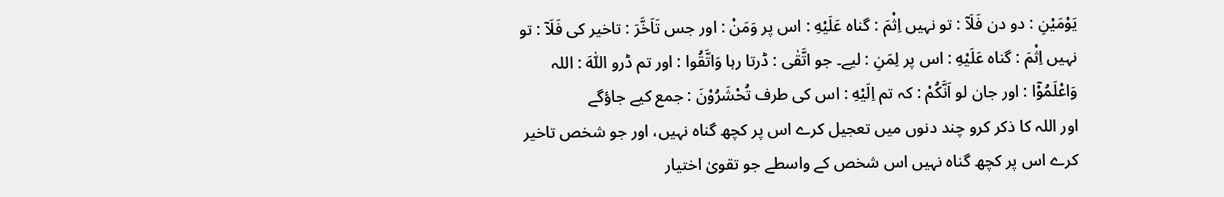يَوْمَيْنِ : دو دن فَلَآ : تو نہیں اِثْمَ : گناہ عَلَيْهِ : اس پر وَمَنْ : اور جس تَاَخَّرَ : تاخیر کی فَلَآ : تو نہیں اِثْمَ : گناہ عَلَيْهِ : اس پر لِمَنِ : لیے۔ جو اتَّقٰى : ڈرتا رہا وَاتَّقُوا : اور تم ڈرو اللّٰهَ : اللہ وَاعْلَمُوْٓا : اور جان لو اَنَّكُمْ : کہ تم اِلَيْهِ : اس کی طرف تُحْشَرُوْنَ : جمع کیے جاؤگے
اور اللہ کا ذکر کرو چند دنوں میں تعجیل کرے اس پر کچھ گناہ نہیں، اور جو شخص تاخیر کرے اس پر کچھ گناہ نہیں اس شخص کے واسطے جو تقویٰ اختیار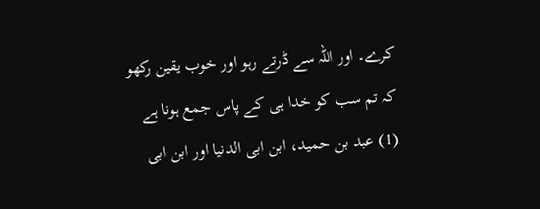کرے۔ اور اللہ سے ڈرتے رہو اور خوب یقین رکھو کہ تم سب کو خدا ہی کے پاس جمع ہونا ہے
(1) عبد بن حمید، ابن ابی الدنیا اور ابن ابی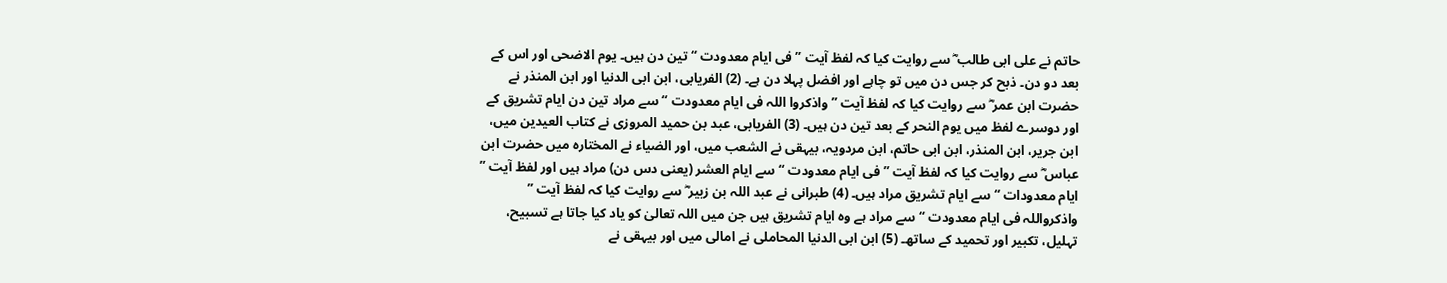حاتم نے علی ابی طالب ؓ سے روایت کیا کہ لفظ آیت ” فی ایام معدودت “ تین دن ہیں۔ یوم الاضحی اور اس کے بعد دو دن۔ ذبح کر جس دن میں تو چاہے اور افضل پہلا دن ہے۔ (2) الفریابی، ابن ابی الدنیا اور ابن المنذر نے حضرت ابن عمر ؓ سے روایت کیا کہ لفظ آیت ” واذکروا اللہ فی ایام معدودت “ سے مراد تین دن ایام تشریق کے اور دوسرے لفظ میں یوم النحر کے بعد تین دن ہیں۔ (3) الفریابی، عبد بن حمید المروزی نے کتاب العیدین میں، ابن جریر، ابن المنذر، ابن ابی حاتم، ابن مردویہ، بیہقی نے الشعب میں، اور الضیاء نے المختارہ میں حضرت ابن عباس ؓ سے روایت کیا کہ لفظ آیت ” فی ایام معدودت “ سے ایام العشر (یعنی دس دن) مراد ہیں اور لفظ آیت ” ایام معدودات “ سے ایام تشریق مراد ہیں۔ (4) طبرانی نے عبد اللہ بن زبیر ؓ سے روایت کیا کہ لفظ آیت ” واذکرواللہ فی ایام معدودت “ سے مراد ہے وہ ایام تشریق ہیں جن میں اللہ تعالیٰ کو یاد کیا جاتا ہے تسبیح، تہلیل، تکبیر اور تحمید کے ساتھ۔ (5) ابن ابی الدنیا المحاملی نے امالی میں اور بیہقی نے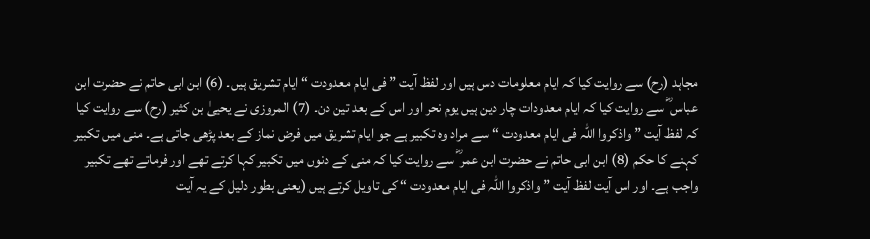مجاہد (رح) سے روایت کیا کہ ایام معلومات دس ہیں اور لفظ آیت ” فی ایام معدودت “ ایام تشریق ہیں۔ (6) ابن ابی حاتم نے حضرت ابن عباس ؓ سے روایت کیا کہ ایام معدودات چار دین ہیں یوم نحر اور اس کے بعد تین دن۔ (7) المروزی نے یحییٰ بن کثیر (رح) سے روایت کیا کہ لفظ آیت ” واذکروا اللہ فی ایام معدودت “ سے مراد وہ تکبیر ہے جو ایام تشریق میں فرض نماز کے بعد پڑھی جاتی ہے۔ منی میں تکبیر کہنے کا حکم (8) ابن ابی حاتم نے حضرت ابن عمر ؓ سے روایت کیا کہ منی کے دنوں میں تکبیر کہا کرتے تھے اور فرماتے تھے تکبیر واجب ہے۔ اور اس آیت لفظ آیت ” واذکروا اللہ فی ایام معدودت “ کی تاویل کرتے ہیں (یعنی بطور دلیل کے یہ آیت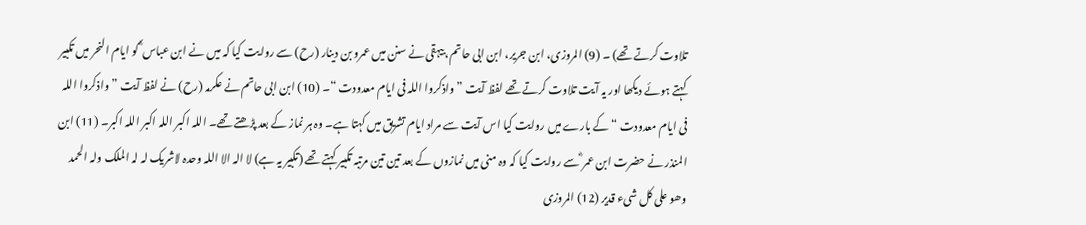تلاوت کرتے تھے) ۔ (9) المروزی، ابن جریر، ابن ابی حاتم، بیہقی نے سنن میں عمرو بن دینار (رح) سے روایت کیا کہ میں نے ابن عباس ؓ کو ایام النحر میں تکبیر کہتے ہوئے دیکھا اور یہ آیت تلاوت کرتے تھے لفظ آیت ” واذکروا اللہ فی ایام معدودت “۔ (10) ابن ابی حاتم نے عکرمہ (رح) نے لفظ آیت ” واذکروا اللہ فی ایام معدودت “ کے بارے میں روایت کیا اس آیت سے مراد ایام تشریق میں کہتا ہے۔ وہ ہر نماز کے بعد پڑھتے تھے۔ اللہ اکبر اللہ اکبر اللہ اکبر۔ (11) ابن المنذر نے حضرت ابن عمر ؓ سے روایت کیا کہ وہ منی میں نمازوں کے بعد تین تین مرتبہ تکبیر کہتے تھے (تکبیر یہ ہے) لا الہ الا اللہ وحدہ لاشریک لہ لہ الملک ولہ الحمد وھو علی کل شیء قدیر (12) المروزی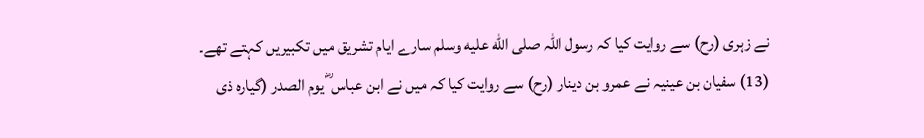نے زہری (رح) سے روایت کیا کہ رسول اللہ صلى الله عليه وسلم سارے ایام تشریق میں تکبیریں کہتے تھے۔ (13) سفیان بن عینیہ نے عمرو بن دینار (رح) سے روایت کیا کہ میں نے ابن عباس ؓ یوم الصدر (گیارہ ذی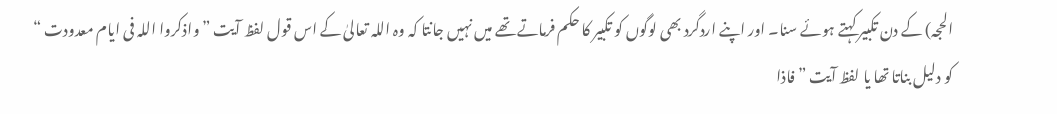الحجہ) کے دن تکبیر کہتے ہوئے سنا۔ اور اپنے اردگرد بھی لوگوں کو تکبیر کا حکم فرماتے تھے میں نہیں جانتا کہ وہ اللہ تعالیٰ کے اس قول لفظ آیت ” واذکروا اللہ فی ایام معدودت “ کو دلیل بناتا تھا یا لفظ آیت ” فاذا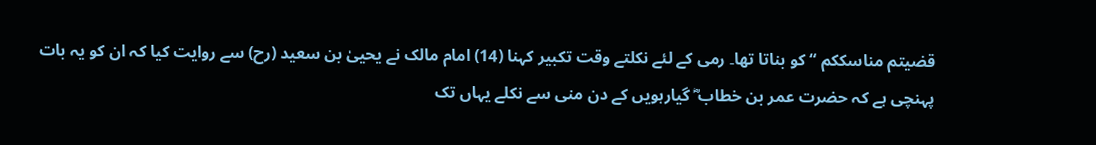قضیتم مناسککم “ کو بناتا تھا۔ رمی کے لئے نکلتے وقت تکبیر کہنا (14) امام مالک نے یحییٰ بن سعید (رح) سے روایت کیا کہ ان کو یہ بات پہنچی ہے کہ حضرت عمر بن خطاب ؓ گیارہویں کے دن منی سے نکلے یہاں تک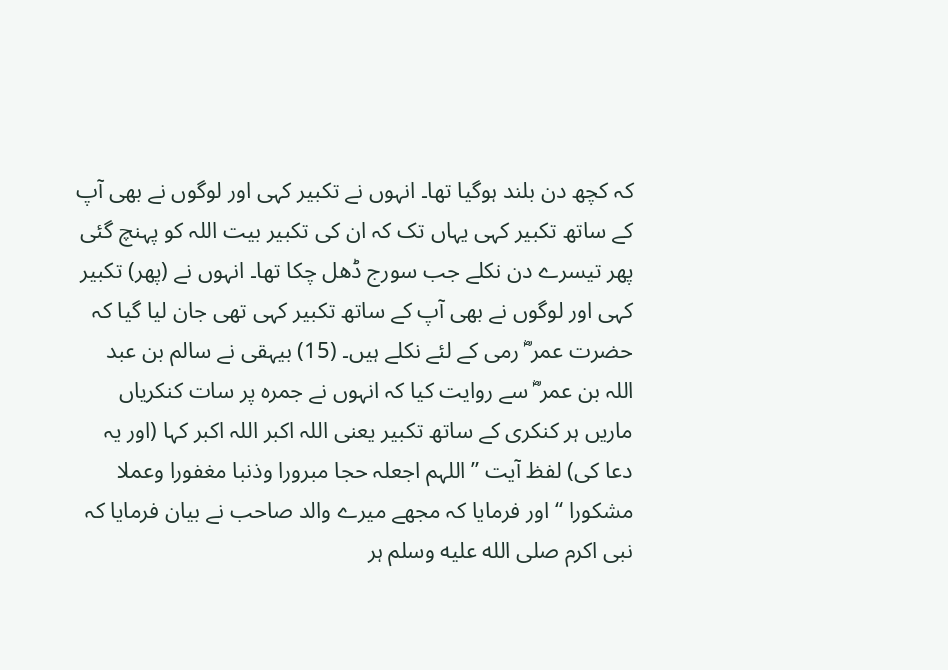کہ کچھ دن بلند ہوگیا تھا۔ انہوں نے تکبیر کہی اور لوگوں نے بھی آپ کے ساتھ تکبیر کہی یہاں تک کہ ان کی تکبیر بیت اللہ کو پہنچ گئی پھر تیسرے دن نکلے جب سورج ڈھل چکا تھا۔ انہوں نے (پھر) تکبیر کہی اور لوگوں نے بھی آپ کے ساتھ تکبیر کہی تھی جان لیا گیا کہ حضرت عمر ؓ رمی کے لئے نکلے ہیں۔ (15) بیہقی نے سالم بن عبد اللہ بن عمر ؓ سے روایت کیا کہ انہوں نے جمرہ پر سات کنکریاں ماریں ہر کنکری کے ساتھ تکبیر یعنی اللہ اکبر اللہ اکبر کہا (اور یہ دعا کی) لفظ آیت ” اللہم اجعلہ حجا مبرورا وذنبا مغفورا وعملا مشکورا “ اور فرمایا کہ مجھے میرے والد صاحب نے بیان فرمایا کہ نبی اکرم صلى الله عليه وسلم ہر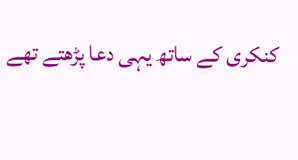کنکری کے ساتھ یہی دعا پڑھتے تھے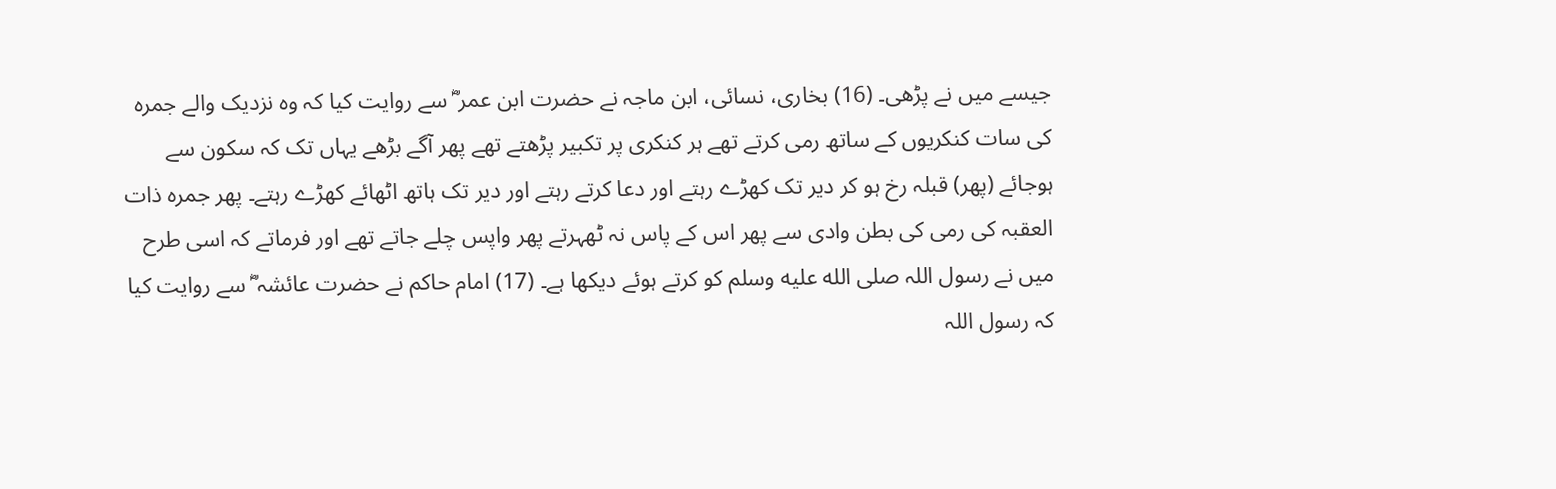جیسے میں نے پڑھی۔ (16) بخاری، نسائی، ابن ماجہ نے حضرت ابن عمر ؓ سے روایت کیا کہ وہ نزدیک والے جمرہ کی سات کنکریوں کے ساتھ رمی کرتے تھے ہر کنکری پر تکبیر پڑھتے تھے پھر آگے بڑھے یہاں تک کہ سکون سے ہوجائے (پھر) قبلہ رخ ہو کر دیر تک کھڑے رہتے اور دعا کرتے رہتے اور دیر تک ہاتھ اٹھائے کھڑے رہتے۔ پھر جمرہ ذات العقبہ کی رمی کی بطن وادی سے پھر اس کے پاس نہ ٹھہرتے پھر واپس چلے جاتے تھے اور فرماتے کہ اسی طرح میں نے رسول اللہ صلى الله عليه وسلم کو کرتے ہوئے دیکھا ہے۔ (17) امام حاکم نے حضرت عائشہ ؓ سے روایت کیا کہ رسول اللہ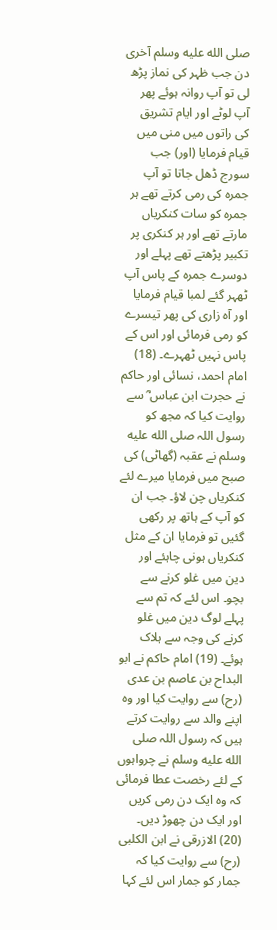صلى الله عليه وسلم آخری دن جب ظہر کی نماز پڑھ لی تو آپ روانہ ہوئے پھر آپ لوٹے اور ایام تشریق کی راتوں میں منی میں قیام فرمایا (اور) جب سورج ڈھل جاتا تو آپ جمرہ کی رمی کرتے تھے ہر جمرہ کو سات کنکریاں مارتے تھے اور ہر کنکری پر تکبیر پڑھتے تھے پہلے اور دوسرے جمرہ کے پاس آپ ٹھہر گئے لمبا قیام فرمایا اور آہ زاری کی پھر تیسرے کو رمی فرمائی اور اس کے پاس نہیں ٹھہرے۔ (18) امام احمد، نسائی اور حاکم نے حجرت ابن عباس ؓ سے روایت کیا کہ مجھ کو رسول اللہ صلى الله عليه وسلم نے عقبہ (گھاٹی) کی صبح میں فرمایا میرے لئے کنکریاں چن لاؤ۔ جب ان کو آپ کے ہاتھ پر رکھی گئیں تو فرمایا ان کے مثل کنکریاں ہونی چاہئے اور دین میں غلو کرنے سے بچو۔ اس لئے کہ تم سے پہلے لوگ دین میں غلو کرنے کی وجہ سے ہلاک ہوئے۔ (19) امام حاکم نے ابو البداح بن عاصم بن عدی (رح) سے روایت کیا اور وہ اپنے والد سے روایت کرتے ہیں کہ رسول اللہ صلى الله عليه وسلم نے چرواہوں کے لئے رخصت عطا فرمائی کہ وہ ایک دن رمی کریں اور ایک دن چھوڑ دیں۔ (20) الازرقی نے ابن الکلبی (رح) سے روایت کیا کہ جمار کو جمار اس لئے کہا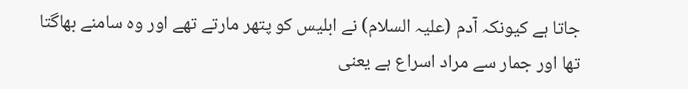جاتا ہے کیونکہ آدم (علیہ السلام) نے ابلیس کو پتھر مارتے تھے اور وہ سامنے بھاگتا تھا اور جمار سے مراد اسراع ہے یعنی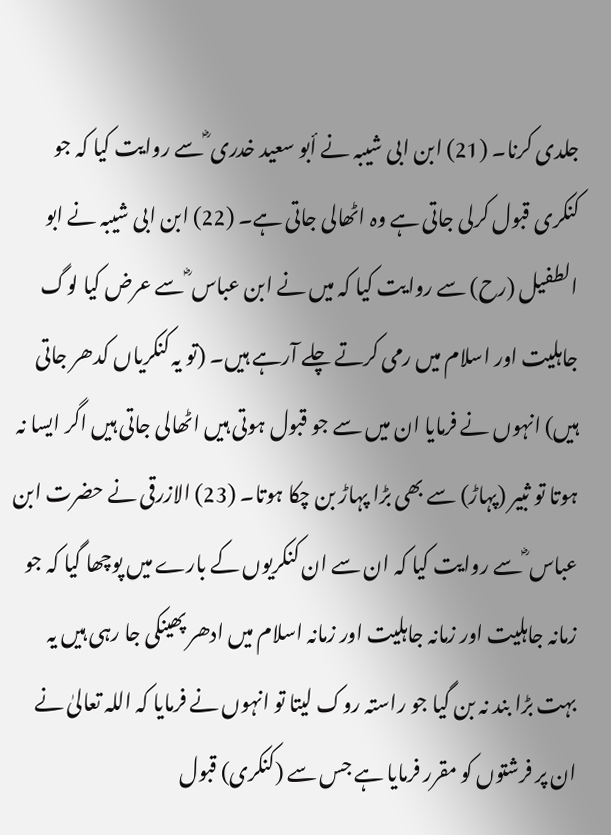جلدی کرنا۔ (21) ابن ابی شیبہ نے أبو سعید خدری ؓ سے روایت کیا کہ جو کنکری قبول کرلی جاتی ہے وہ اٹھالی جاتی ہے۔ (22) ابن ابی شیبہ نے ابو الطفیل (رح) سے روایت کیا کہ میں نے ابن عباس ؓ سے عرض کیا لوگ جاہلیت اور اسلام میں رمی کرتے چلے آرہے ہیں۔ (تو یہ کنکریاں کدھر جاتی ہیں) انہوں نے فرمایا ان میں سے جو قبول ہوتی ہیں اٹھالی جاتی ہیں اگر ایسا نہ ہوتا تو ثبیر (پہاڑ) سے بھی بڑا پہاڑ بن چکا ہوتا۔ (23) الازرقی نے حضرت ابن عباس ؓ سے روایت کیا کہ ان سے ان کنکریوں کے بارے میں پوچھا گیا کہ جو زمانہ جاہلیت اور زمانہ جاہلیت اور زمانہ اسلام میں ادھر پھینکی جا رہی ہیں یہ بہت بڑا بند نہ بن گیا جو راستہ روک لیتا تو انہوں نے فرمایا کہ اللہ تعالیٰ نے ان پر فرشتوں کو مقرر فرمایا ہے جس سے (کنکری) قبول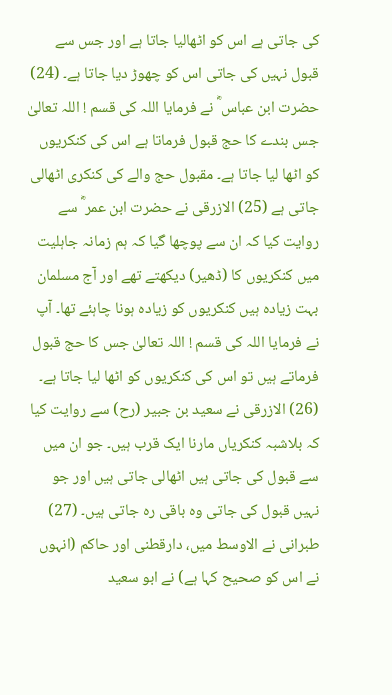کی جاتی ہے اس کو اٹھالیا جاتا ہے اور جس سے قبول نہیں کی جاتی اس کو چھوڑ دیا جاتا ہے۔ (24) حضرت ابن عباس ؓ نے فرمایا اللہ کی قسم ! اللہ تعالیٰ جس بندے کا حج قبول فرماتا ہے اس کی کنکریوں کو اٹھا لیا جاتا ہے۔ مقبول حج والے کی کنکری اٹھالی جاتی ہے (25) الازرقی نے حضرت ابن عمر ؓ سے روایت کیا کہ ان سے پوچھا گیا کہ ہم زمانہ جاہلیت میں کنکریوں کا (ڈھیر) دیکھتے تھے اور آج مسلمان بہت زیادہ ہیں کنکریوں کو زیادہ ہونا چاہئے تھا۔ آپ نے فرمایا اللہ کی قسم ! اللہ تعالیٰ جس کا حج قبول فرماتے ہیں تو اس کی کنکریوں کو اٹھا لیا جاتا ہے۔ (26) الازرقی نے سعید بن جبیر (رح) سے روایت کیا کہ بلاشبہ کنکریاں مارنا ایک قرب ہیں۔ جو ان میں سے قبول کی جاتی ہیں اٹھالی جاتی ہیں اور جو نہیں قبول کی جاتی وہ باقی رہ جاتی ہیں۔ (27) طبرانی نے الاوسط میں، دارقطنی اور حاکم (انہوں نے اس کو صحیح کہا ہے) نے ابو سعید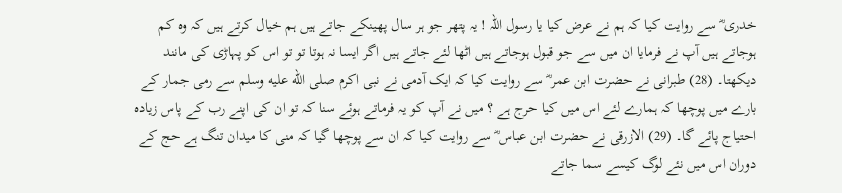خدری ؓ سے روایت کیا کہ ہم نے عرض کیا یا رسول اللہ ! یہ پتھر جو ہر سال پھینکے جاتے ہیں ہم خیال کرتے ہیں کہ وہ کم ہوجاتے ہیں آپ نے فرمایا ان میں سے جو قبول ہوجاتے ہیں اٹھا لئے جاتے ہیں اگر ایسا نہ ہوتا تو تو اس کو پہاڑی کی مانند دیکھتا۔ (28) طبرانی نے حضرت ابن عمر ؓ سے روایت کیا کہ ایک آدمی نے نبی اکرم صلى الله عليه وسلم سے رمی جمار کے بارے میں پوچھا کہ ہمارے لئے اس میں کیا حرج ہے ؟ میں نے آپ کو یہ فرماتے ہوئے سنا کہ تو ان کی اپنے رب کے پاس زیادہ احتیاج پائے گا۔ (29) الازرقی نے حضرت ابن عباس ؓ سے روایت کیا کہ ان سے پوچھا گیا کہ منی کا میدان تنگ ہے حج کے دوران اس میں نئے لوگ کیسے سما جاتے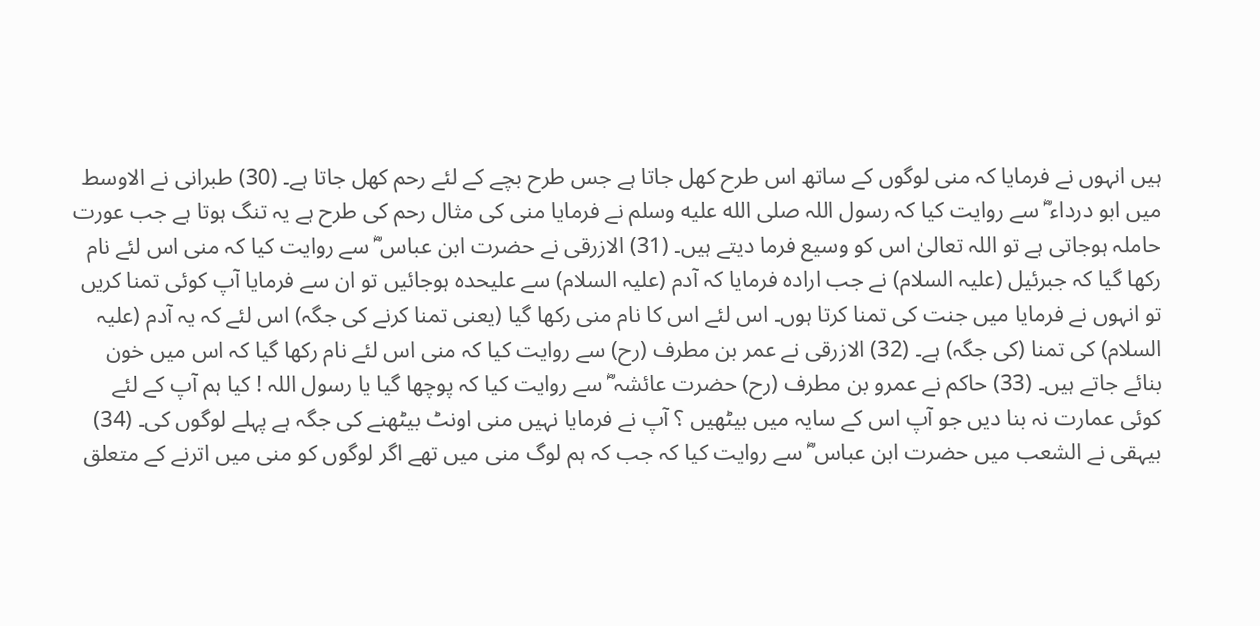ہیں انہوں نے فرمایا کہ منی لوگوں کے ساتھ اس طرح کھل جاتا ہے جس طرح بچے کے لئے رحم کھل جاتا ہے۔ (30) طبرانی نے الاوسط میں ابو درداء ؓ سے روایت کیا کہ رسول اللہ صلى الله عليه وسلم نے فرمایا منی کی مثال رحم کی طرح ہے یہ تنگ ہوتا ہے جب عورت حاملہ ہوجاتی ہے تو اللہ تعالیٰ اس کو وسیع فرما دیتے ہیں۔ (31) الازرقی نے حضرت ابن عباس ؓ سے روایت کیا کہ منی اس لئے نام رکھا گیا کہ جبرئیل (علیہ السلام) نے جب ارادہ فرمایا کہ آدم (علیہ السلام) سے علیحدہ ہوجائیں تو ان سے فرمایا آپ کوئی تمنا کریں تو انہوں نے فرمایا میں جنت کی تمنا کرتا ہوں۔ اس لئے اس کا نام منی رکھا گیا (یعنی تمنا کرنے کی جگہ) اس لئے کہ یہ آدم (علیہ السلام) کی تمنا (کی جگہ) ہے۔ (32) الازرقی نے عمر بن مطرف (رح) سے روایت کیا کہ منی اس لئے نام رکھا گیا کہ اس میں خون بنائے جاتے ہیں۔ (33) حاکم نے عمرو بن مطرف (رح) حضرت عائشہ ؓ سے روایت کیا کہ پوچھا گیا یا رسول اللہ ! کیا ہم آپ کے لئے کوئی عمارت نہ بنا دیں جو آپ اس کے سایہ میں بیٹھیں ؟ آپ نے فرمایا نہیں منی اونٹ بیٹھنے کی جگہ ہے پہلے لوگوں کی۔ (34) بیہقی نے الشعب میں حضرت ابن عباس ؓ سے روایت کیا کہ جب کہ ہم لوگ منی میں تھے اگر لوگوں کو منی میں اترنے کے متعلق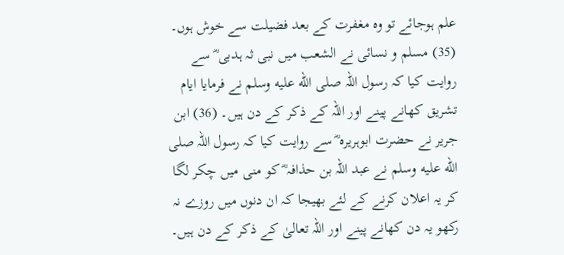علم ہوجائے تو وہ مغفرت کے بعد فضیلت سے خوش ہوں۔ (35) مسلم و نسائی نے الشعب میں نبی ثہ ہدبی ؓ سے روایت کیا کہ رسول اللہ صلى الله عليه وسلم نے فرمایا ایام تشریق کھانے پینے اور اللہ کے ذکر کے دن ہیں۔ (36) ابن جریر نے حضرت ابوہریرہ ؓ سے روایت کیا کہ رسول اللہ صلى الله عليه وسلم نے عبد اللہ بن حذافہ ؓ کو منی میں چکر لگا کر یہ اعلان کرنے کے لئے بھیجا کہ ان دنوں میں روزے نہ رکھو یہ دن کھانے پینے اور اللہ تعالیٰ کے ذکر کے دن ہیں۔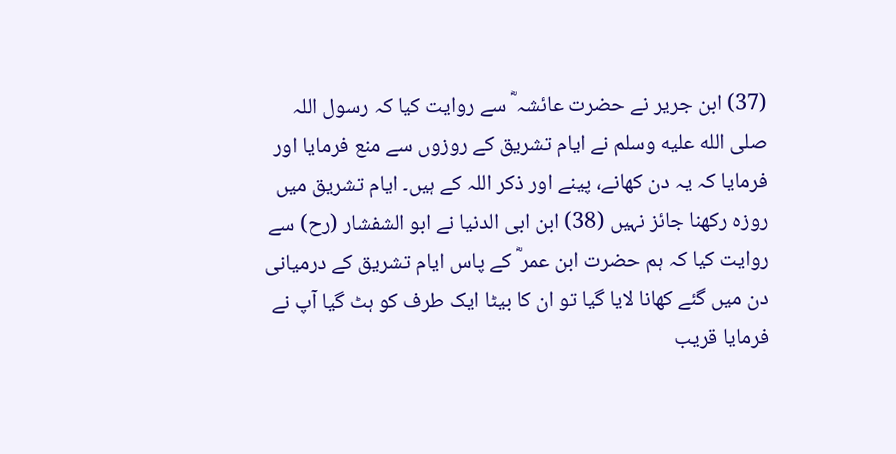(37) ابن جریر نے حضرت عائشہ ؓ سے روایت کیا کہ رسول اللہ صلى الله عليه وسلم نے ایام تشریق کے روزوں سے منع فرمایا اور فرمایا کہ یہ دن کھانے، پینے اور ذکر اللہ کے ہیں۔ ایام تشریق میں روزہ رکھنا جائز نہیں (38) ابن ابی الدنیا نے ابو الشفشار (رح) سے روایت کیا کہ ہم حضرت ابن عمر ؓ کے پاس ایام تشریق کے درمیانی دن میں گئے کھانا لایا گیا تو ان کا بیٹا ایک طرف کو ہٹ گیا آپ نے فرمایا قریب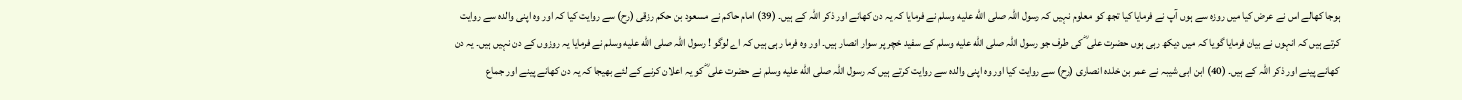ہوجا کھالے اس نے عرض کیا میں روزہ سے ہوں آپ نے فرمایا کیا تجھ کو معلوم نہیں کہ رسول اللہ صلى الله عليه وسلم نے فرمایا کہ یہ دن کھانے اور ذکر اللہ کے ہیں۔ (39) امام حاکم نے مسعود بن حکم رزقی (رح) سے روایت کیا کہ اور وہ اپنی والدہ سے روایت کرتے ہیں کہ انہوں نے بیان فرمایا گویا کہ میں دیکھ رہی ہوں حضرت علی ؓ کی طرف جو رسول اللہ صلى الله عليه وسلم کے سفید خچر پر سوار انصار ہیں۔ اور وہ فرما رہی ہیں کہ اے لوگو ! رسول اللہ صلى الله عليه وسلم نے فرمایا یہ روزوں کے دن نہیں ہیں۔ یہ دن کھانے پینے اور ذکر اللہ کے ہیں۔ (40) ابن ابی شیبہ نے عمر بن خلدہ انصاری (رح) سے روایت کیا اور وہ اپنی والدہ سے روایت کرتے ہیں کہ رسول اللہ صلى الله عليه وسلم نے حضرت علی ؓ کو یہ اعلان کرنے کے لئے بھیجا کہ یہ دن کھانے پینے اور جماع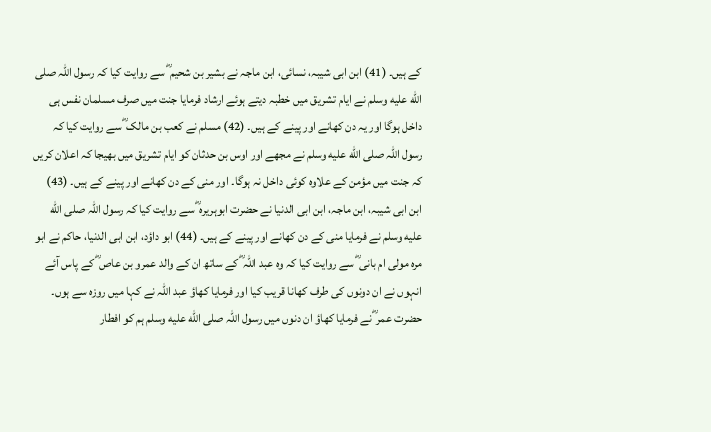کے ہیں۔ (41) ابن ابی شیبہ، نسائی، ابن ماجہ نے بشیر بن شحیم ؓ سے روایت کیا کہ رسول اللہ صلى الله عليه وسلم نے ایام تشریق میں خطبہ دیتے ہوئے ارشاد فرمایا جنت میں صرف مسلمان نفس ہی داخل ہوگا اور یہ دن کھانے اور پینے کے ہیں۔ (42) مسلم نے کعب بن مالک ؓ سے روایت کیا کہ رسول اللہ صلى الله عليه وسلم نے مجھے اور اوس بن حدثان کو ایام تشریق میں بھیجا کہ اعلان کریں کہ جنت میں مؤمن کے علاوہ کوئی داخل نہ ہوگا۔ اور منی کے دن کھانے اور پینے کے ہیں۔ (43) ابن ابی شیبہ، ابن ماجہ، ابن ابی الدنیا نے حضرت ابوہریرہ ؓ سے روایت کیا کہ رسول اللہ صلى الله عليه وسلم نے فرمایا منی کے دن کھانے اور پینے کے ہیں۔ (44) ابو داؤد، ابن ابی الدنیا، حاکم نے ابو مرہ مولی ام بانی ؓ سے روایت کیا کہ وہ عبد اللہ ؓ کے ساتھ ان کے والد عمرو بن عاص ؓ کے پاس آئے انہوں نے ان دونوں کی طرف کھانا قریب کیا اور فرمایا کھاؤ عبد اللہ نے کہا میں روزہ سے ہوں۔ حضرت عمر ؓ نے فرمایا کھاؤ ان دنوں میں رسول اللہ صلى الله عليه وسلم ہم کو افطار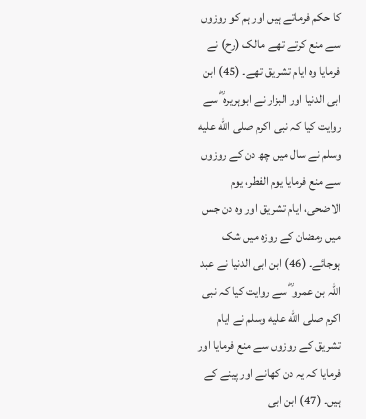کا حکم فرماتے ہیں اور ہم کو روزوں سے منع کرتے تھے مالک (رح) نے فرمایا وہ ایام تشریق تھے۔ (45) ابن ابی الدنیا اور البزار نے ابوہریرہ ؓ سے روایت کیا کہ نبی اکرم صلى الله عليه وسلم نے سال میں چھ دن کے روزوں سے منع فرمایا یوم الفطر، یوم الاضحی، ایام تشریق اور وہ دن جس میں رمضان کے روزہ میں شک ہوجائے۔ (46) ابن ابی الدنیا نے عبد اللہ بن عمرو ؓ سے روایت کیا کہ نبی اکرم صلى الله عليه وسلم نے ایام تشریق کے روزوں سے منع فرمایا اور فرمایا کہ یہ دن کھانے اور پینے کے ہیں۔ (47) ابن ابی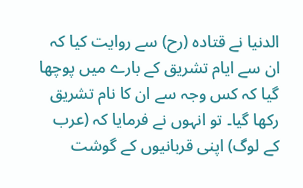الدنیا نے قتادہ (رح) سے روایت کیا کہ ان سے ایام تشریق کے بارے میں پوچھا گیا کہ کس وجہ سے ان کا نام تشریق رکھا گیا۔ تو انہوں نے فرمایا کہ (عرب کے لوگ) اپنی قربانیوں کے گوشت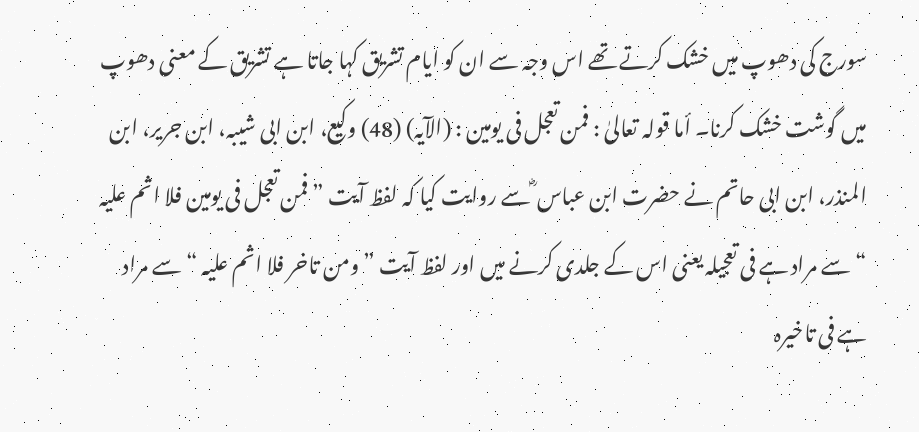سورج کی دھوپ میں خشک کرتے تھے اس وجہ سے ان کو ایام تشریق کہا جاتا ہے تشریق کے معنی دھوپ میں گوشت خشک کرنا۔ أما قولہ تعالیٰ : فمن تعجل فی یومین : (الآیہ) (48) وکیع، ابن ابی شیبہ، ابن جریر، ابن المنذر، ابن ابی حاتم نے حضرت ابن عباس ؓ سے روایت کیا کہ لفظ آیت ” فمن تعجل فی یومین فلا اثم علیہ “ سے مراد ہے فی تعجیلہ یعنی اس کے جلدی کرنے میں اور لفظ آیت ” ومن تاخر فلا اثم علیہ “ سے مراد ہے فی تاخیرہ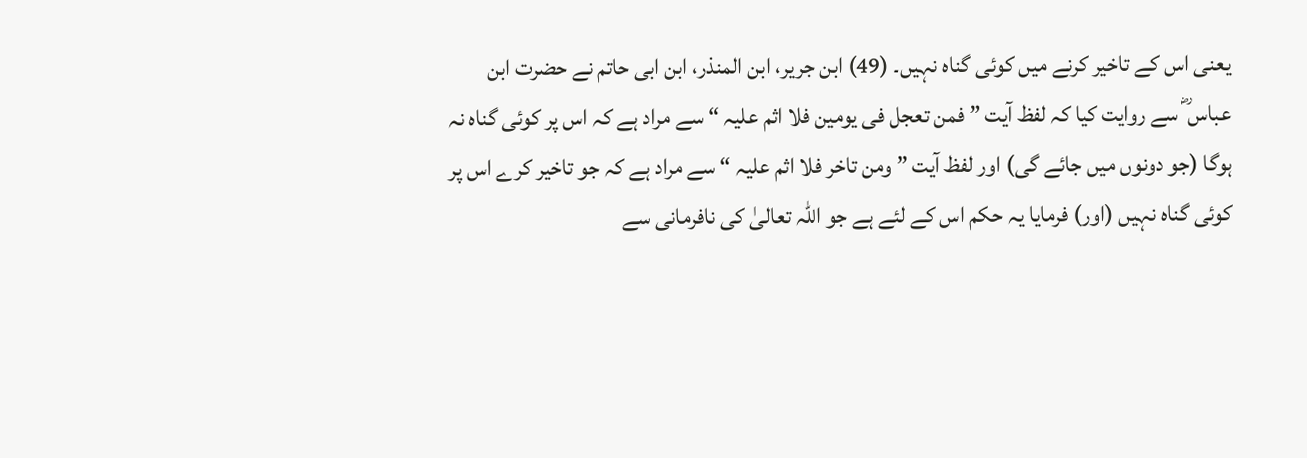یعنی اس کے تاخیر کرنے میں کوئی گناہ نہیں۔ (49) ابن جریر، ابن المنذر، ابن ابی حاتم نے حضرت ابن عباس ؓ سے روایت کیا کہ لفظ آیت ” فمن تعجل فی یومین فلا اثم علیہ “ سے مراد ہے کہ اس پر کوئی گناہ نہ ہوگا (جو دونوں میں جائے گی) اور لفظ آیت ” ومن تاخر فلا اثم علیہ “ سے مراد ہے کہ جو تاخیر کرے اس پر کوئی گناہ نہیں (اور) فرمایا یہ حکم اس کے لئے ہے جو اللہ تعالیٰ کی نافرمانی سے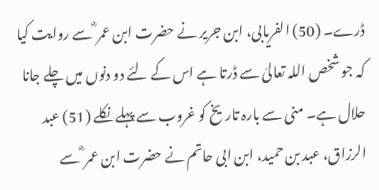ڈرے۔ (50) الفریابی، ابن جریر نے حضرت ابن عمر ؓ سے روایت کیا کہ جو شخص اللہ تعالیٰ سے ڈرتا ہے اس کے لئے دو دنوں میں چلے جانا حلال ہے۔ منی سے بارہ تاریخ کو غروب سے پہلے نکلے (51) عبد الرزاق، عبد بن حمید، ابن ابی حاتم نے حضرت ابن عمر ؓ سے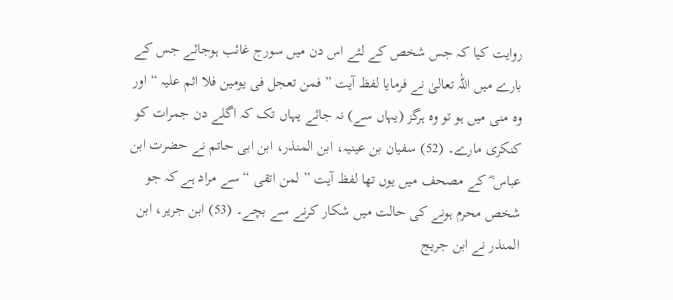روایت کیا کہ جس شخص کے لئے اس دن میں سورج غائب ہوجائے جس کے بارے میں اللہ تعالیٰ نے فرمایا لفظ آیت ” فمن تعجل فی یومین فلا اثم علیہ “ اور وہ منی میں ہو تو وہ ہرگز (یہاں سے) نہ جائے یہاں تک کہ اگلے دن جمرات کو کنکری مارے۔ (52) سفیان بن عینیہ، ابن المنذر، ابن ابی حاتم نے حضرت ابن عباس ؓ کے مصحف میں یوں تھا لفظ آیت ” لمن اتقی “ سے مراد ہے کہ جو شخص محرم ہونے کی حالت میں شکار کرنے سے بچے۔ (53) ابن جریر، ابن المنذر نے ابن جریج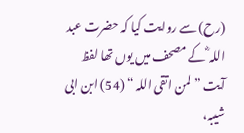(رح) سے روایت کیا کہ حضرت عبد اللہ ؓ کے مصحف میں یوں تھا لفظ آیت ” لمن اتقی اللہ “ (54) ابن ابی شیبہ،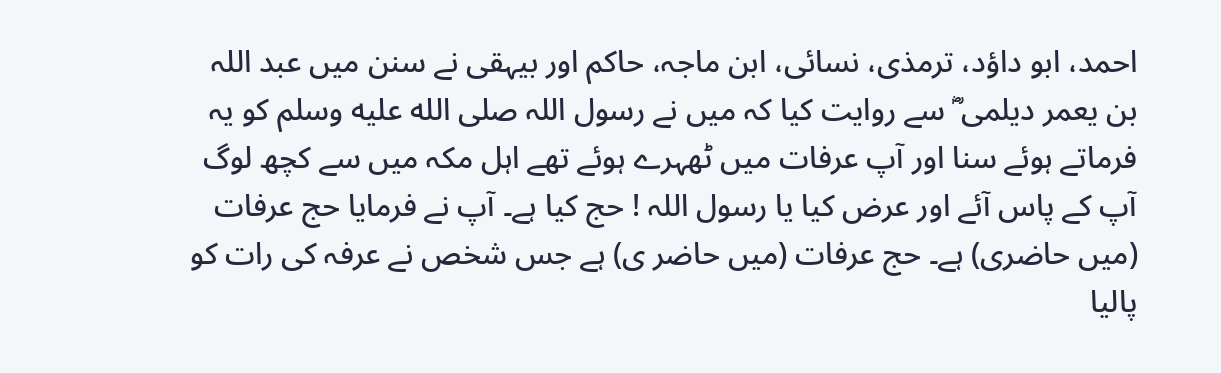احمد، ابو داؤد، ترمذی، نسائی، ابن ماجہ، حاکم اور بیہقی نے سنن میں عبد اللہ بن یعمر دیلمی ؓ سے روایت کیا کہ میں نے رسول اللہ صلى الله عليه وسلم کو یہ فرماتے ہوئے سنا اور آپ عرفات میں ٹھہرے ہوئے تھے اہل مکہ میں سے کچھ لوگ آپ کے پاس آئے اور عرض کیا یا رسول اللہ ! حج کیا ہے۔ آپ نے فرمایا حج عرفات (میں حاضری) ہے۔ حج عرفات (میں حاضر ی) ہے جس شخص نے عرفہ کی رات کو پالیا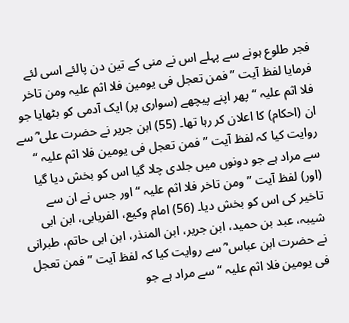فجر طلوع ہونے سے پہلے اس نے منی کے تین دن پالئے اسی لئے فرمایا لفظ آیت ” فمن تعجل فی یومین فلا اثم علیہ ومن تاخر فلا اثم علیہ “ پھر اپنے پیچھے (سواری پر) ایک آدمی کو بٹھایا جو ان (احکام) کا اعلان کر رہا تھا۔ (55) ابن جریر نے حضرت علی ؓ سے روایت کیا کہ لفظ آیت ” فمن تعجل فی یومین فلا اثم علیہ “ سے مراد ہے جو دونوں میں جلدی چلا گیا اس کو بخش دیا گیا (اور) لفظ آیت ” ومن تاخر فلا اثم علیہ “ اور جس نے ان سے تاخیر کی اس کو بخش دیا۔ (56) امام وکیع، الفریابی، ابن ابی شیبہ، عبد بن حمید، ابن جریر، ابن المنذر، ابن ابی حاتم، طبرانی نے حضرت ابن عباس ؓ سے روایت کیا کہ لفظ آیت ” فمن تعجل فی یومین فلا اثم علیہ “ سے مراد ہے جو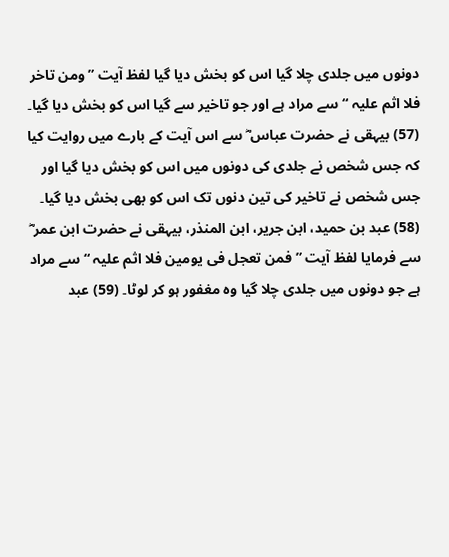دونوں میں جلدی چلا گیا اس کو بخش دیا گیا لفظ آیت ” ومن تاخر فلا اثم علیہ “ سے مراد ہے اور جو تاخیر سے گیا اس کو بخش دیا گیا۔ (57) بیہقی نے حضرت عباس ؓ سے اس آیت کے بارے میں روایت کیا کہ جس شخص نے جلدی کی دونوں میں اس کو بخش دیا گیا اور جس شخص نے تاخیر کی تین دنوں تک اس کو بھی بخش دیا گیا۔ (58) عبد بن حمید، ابن جریر، ابن المنذر، بیہقی نے حضرت ابن عمر ؓ سے فرمایا لفظ آیت ” فمن تعجل فی یومین فلا اثم علیہ “ سے مراد ہے جو دونوں میں جلدی چلا گیا وہ مغفور ہو کر لوٹا۔ (59) عبد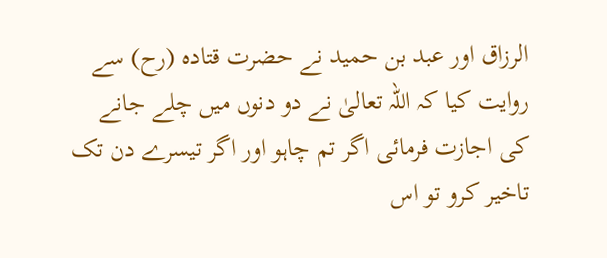الرزاق اور عبد بن حمید نے حضرت قتادہ (رح) سے روایت کیا کہ اللہ تعالیٰ نے دو دنوں میں چلے جانے کی اجازت فرمائی اگر تم چاہو اور اگر تیسرے دن تک تاخیر کرو تو اس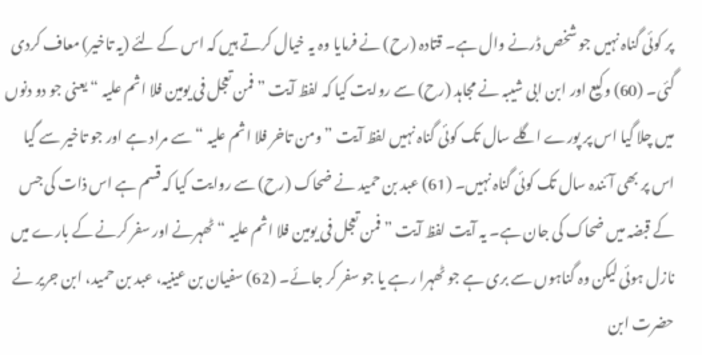پر کوئی گناہ نہیں جو شخص ڈرنے وال ہے۔ قتادہ (رح) نے فرمایا وہ یہ خیال کرتے ہیں کہ اس کے لئے (یہ تاخیر) معاف کردی گئی۔ (60) وکیع اور ابن ابی شیبہ نے مجاہد (رح) سے روایت کیا کہ لفظ آیت ” فمن تعجل فی یومین فلا اثم علیہ “ یعنی جو دو دنوں میں چلا گیا اس پر پورے اگلے سال تک کوئی گناہ نہیں لفظ آیت ” ومن تاخر فلا اثم علیہ “ سے مراد ہے اور جو تاخیر سے گیا اس پر بھی آئندہ سال تک کوئی گناہ نہیں۔ (61) عبد بن حمید نے ضحاک (رح) سے روایت کیا کہ قسم ہے اس ذات کی جس کے قبضہ میں ضحاک کی جان ہے۔ یہ آیت لفظ آیت ” فمن تعجل فی یومین فلا اثم علیہ “ ٹھہرنے اور سفر کرنے کے بارے میں نازل ہوئی لیکن وہ گناہوں سے بری ہے جو ٹھہرا رہے یا جو سفر کر جائے۔ (62) سفیان بن عینیہ، عبد بن حمید، ابن جریر نے حضرت ابن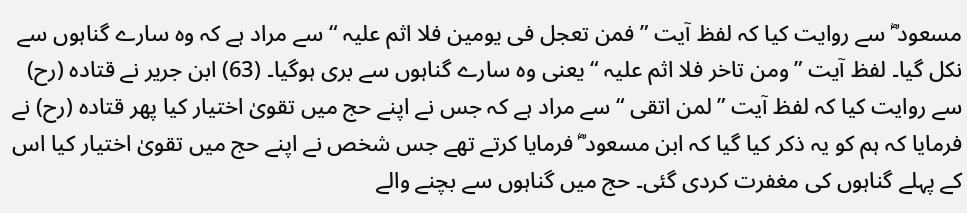مسعود ؓ سے روایت کیا کہ لفظ آیت ” فمن تعجل فی یومین فلا اثم علیہ “ سے مراد ہے کہ وہ سارے گناہوں سے نکل گیا۔ لفظ آیت ” ومن تاخر فلا اثم علیہ “ یعنی وہ سارے گناہوں سے بری ہوگیا۔ (63) ابن جریر نے قتادہ (رح) سے روایت کیا کہ لفظ آیت ” لمن اتقی “ سے مراد ہے کہ جس نے اپنے حج میں تقویٰ اختیار کیا پھر قتادہ (رح) نے فرمایا کہ ہم کو یہ ذکر کیا گیا کہ ابن مسعود ؓ فرمایا کرتے تھے جس شخص نے اپنے حج میں تقویٰ اختیار کیا اس کے پہلے گناہوں کی مغفرت کردی گئی۔ حج میں گناہوں سے بچنے والے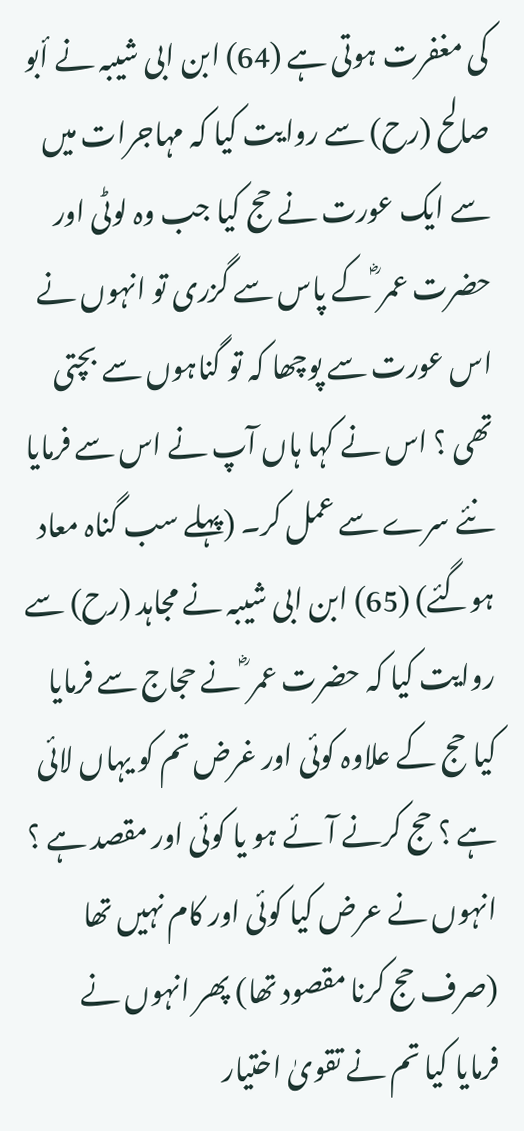کی مغفرت ہوتی ہے (64) ابن ابی شیبہ نے أبو صالح (رح) سے روایت کیا کہ مہاجرات میں سے ایک عورت نے حج کیا جب وہ لوٹی اور حضرت عمر ؓ کے پاس سے گزری تو انہوں نے اس عورت سے پوچھا کہ تو گناہوں سے بچتی تھی ؟ اس نے کہا ہاں آپ نے اس سے فرمایا نئے سرے سے عمل کر۔ (پہلے سب گناہ معاد ہوگئے) (65) ابن ابی شیبہ نے مجاہد (رح) سے روایت کیا کہ حضرت عمر ؓ نے حجاج سے فرمایا کیا حج کے علاوہ کوئی اور غرض تم کو یہاں لائی ہے ؟ حج کرنے آئے ہو یا کوئی اور مقصد ہے ؟ انہوں نے عرض کیا کوئی اور کام نہیں تھا (صرف حج کرنا مقصود تھا) پھر انہوں نے فرمایا کیا تم نے تقویٰ اختیار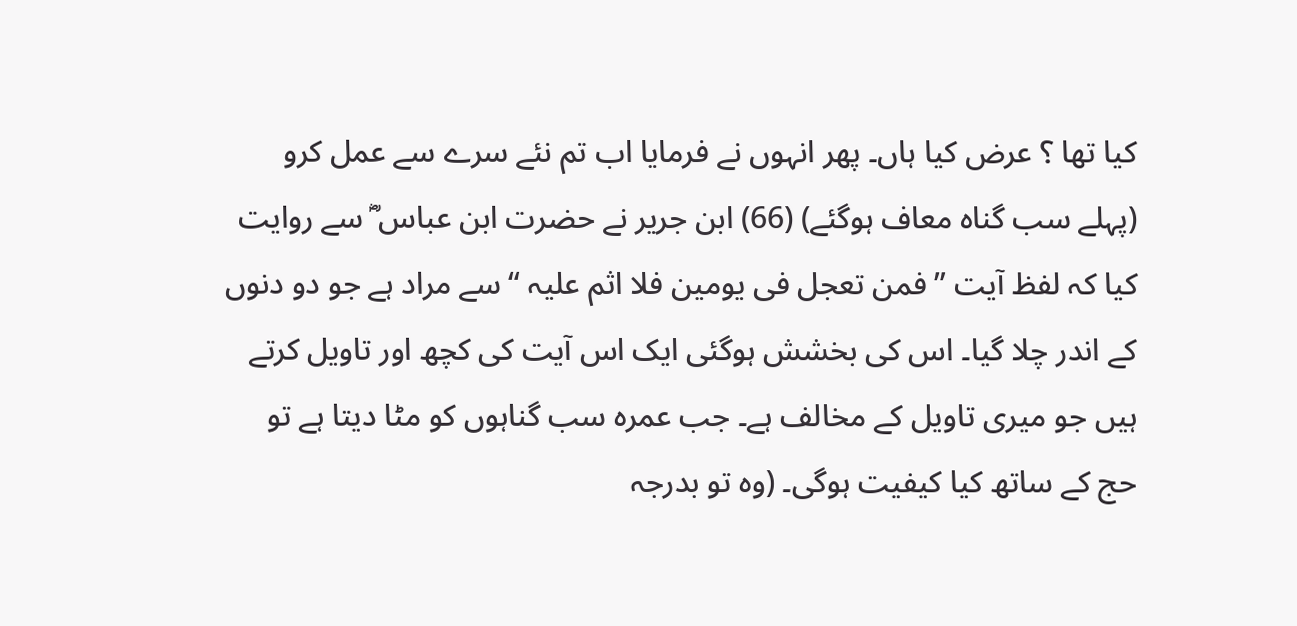کیا تھا ؟ عرض کیا ہاں۔ پھر انہوں نے فرمایا اب تم نئے سرے سے عمل کرو (پہلے سب گناہ معاف ہوگئے) (66) ابن جریر نے حضرت ابن عباس ؓ سے روایت کیا کہ لفظ آیت ” فمن تعجل فی یومین فلا اثم علیہ “ سے مراد ہے جو دو دنوں کے اندر چلا گیا۔ اس کی بخشش ہوگئی ایک اس آیت کی کچھ اور تاویل کرتے ہیں جو میری تاویل کے مخالف ہے۔ جب عمرہ سب گناہوں کو مٹا دیتا ہے تو حج کے ساتھ کیا کیفیت ہوگی۔ (وہ تو بدرجہ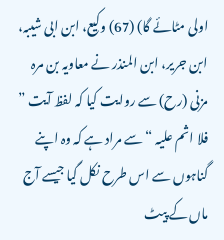اولی مٹائے گا) (67) وکیع، ابن ابی شیبہ، ابن جریر، ابن المنذر نے معاویہ بن مرہ مزنی (رح) سے روایت کیا کہ لفظ آیت ” فلا اثم علیہ “ سے مراد ہے کہ وہ اپنے گناہوں سے اس طرح نکل گیا جیسے آج ماں کے پیٹ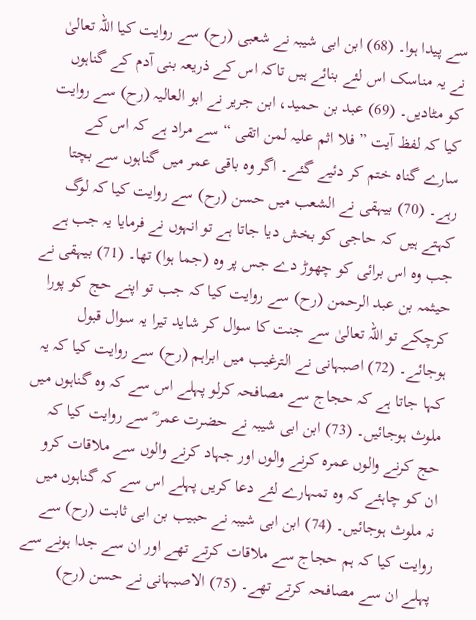سے پیدا ہوا۔ (68) ابن ابی شیبہ نے شعبی (رح) سے روایت کیا اللہ تعالیٰ نے یہ مناسک اس لئے بنائے ہیں تاکہ اس کے ذریعہ بنی آدم کے گناہوں کو مٹادیں۔ (69) عبد بن حمید، ابن جریر نے ابو العالیہ (رح) سے روایت کیا کہ لفظ آیت ” فلا اثم علیہ لمن اتقی “ سے مراد ہے کہ اس کے سارے گناہ ختم کر دئیے گئے۔ اگر وہ باقی عمر میں گناہوں سے بچتا رہے۔ (70) بیہقی نے الشعب میں حسن (رح) سے روایت کیا کہ لوگ کہتے ہیں کہ حاجی کو بخش دیا جاتا ہے تو انہوں نے فرمایا یہ جب ہے جب وہ اس برائی کو چھوڑ دے جس پر وہ (جما ہوا) تھا۔ (71) بیہقی نے حیثمہ بن عبد الرحمن (رح) سے روایت کیا کہ جب تو اپنے حج کو پورا کرچکے تو اللہ تعالیٰ سے جنت کا سوال کر شاید تیرا یہ سوال قبول ہوجائے۔ (72) اصبہانی نے الترغیب میں ابراہم (رح) سے روایت کیا کہ یہ کہا جاتا ہے کہ حجاج سے مصافحہ کرلو پہلے اس سے کہ وہ گناہوں میں ملوث ہوجائیں۔ (73) ابن ابی شیبہ نے حضرت عمر ؓ سے روایت کیا کہ حج کرنے والوں عمرہ کرنے والوں اور جہاد کرنے والوں سے ملاقات کرو ان کو چاہئے کہ وہ تمہارے لئے دعا کریں پہلے اس سے کہ گناہوں میں نہ ملوث ہوجائیں۔ (74) ابن ابی شیبہ نے حبیب بن ابی ثابت (رح) سے روایت کیا کہ ہم حجاج سے ملاقات کرتے تھے اور ان سے جدا ہونے سے پہلے ان سے مصافحہ کرتے تھے۔ (75) الاصبہانی نے حسن (رح)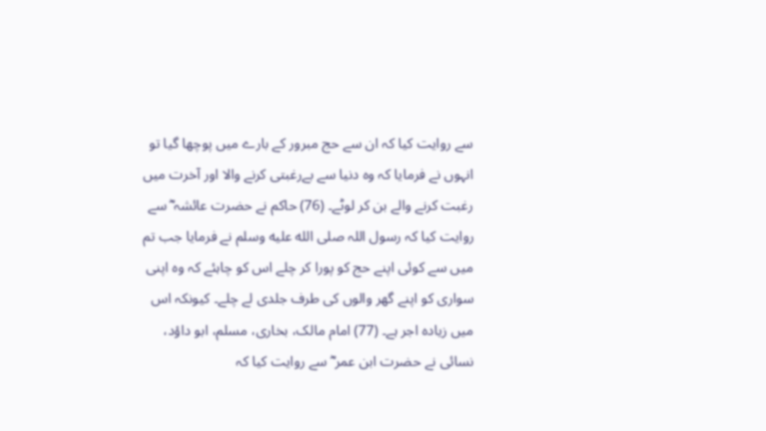سے روایت کیا کہ ان سے حج مبرور کے بارے میں پوچھا گیا تو انہوں نے فرمایا کہ وہ دنیا سے بےرغبتی کرنے والا اور آخرت میں رغبت کرنے والے بن کر لوٹے۔ (76) حاکم نے حضرت عائشہ ؓ سے روایت کیا کہ رسول اللہ صلى الله عليه وسلم نے فرمایا جب تم میں سے کوئی اپنے حج کو پورا کر چلے اس کو چاہئے کہ وہ اپنی سواری کو اپنے گھر والوں کی طرف جلدی لے چلے۔ کیونکہ اس میں زیادہ اجر ہے۔ (77) امام مالک، بخاری، مسلم، ابو داؤد، نسائی نے حضرت ابن عمر ؓ سے روایت کیا کہ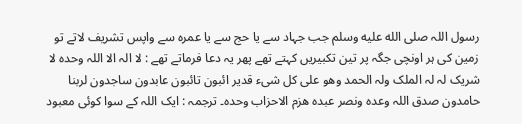رسول اللہ صلى الله عليه وسلم جب جہاد سے یا حج سے یا عمرہ سے واپس تشریف لاتے تو زمین کی ہر اونچی جگہ پر تین تکبیریں کہتے تھے پھر یہ دعا فرماتے تھے : لا الہ الا اللہ وحدہ لا شریک لہ لہ الملک ولہ الحمد وھو علی کل شیء قدیر ائبون تائبون عابدون ساجدون لربنا حامدون صدق اللہ وعدہ ونصر عبدہ ھزم الاحزاب وحدہ۔ ترجمہ : ایک اللہ کے سوا کوئی معبود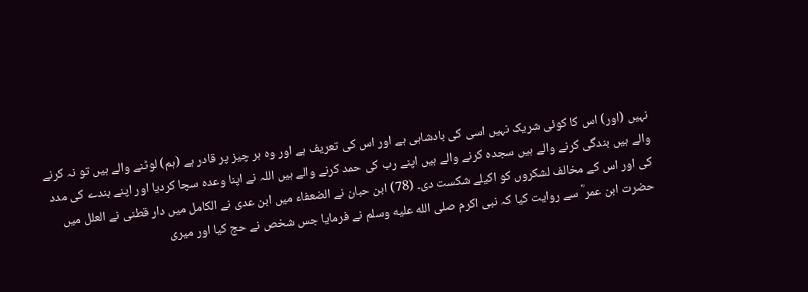نہیں (اور) اس کا کوئی شریک نہیں اسی کی بادشاہی ہے اور اس کی تعریف ہے اور وہ ہر چیز پر قادر ہے (ہم) لوٹنے والے ہیں تو نہ کرنے والے ہیں بندگی کرنے والے ہیں سجدہ کرنے والے ہیں اپنے رب کی حمد کرنے والے ہیں اللہ نے اپنا وعدہ سچا کردیا اور اپنے بندے کی مدد کی اور اس کے مخالف لشکروں کو اکیلے شکست دی۔ (78) ابن حبان نے الضعفاء میں ابن عدی نے الکامل میں دار قطنی نے العلل میں حضرت ابن عمر ؓ سے روایت کیا کہ نبی اکرم صلى الله عليه وسلم نے فرمایا جس شخص نے حج کیا اور میری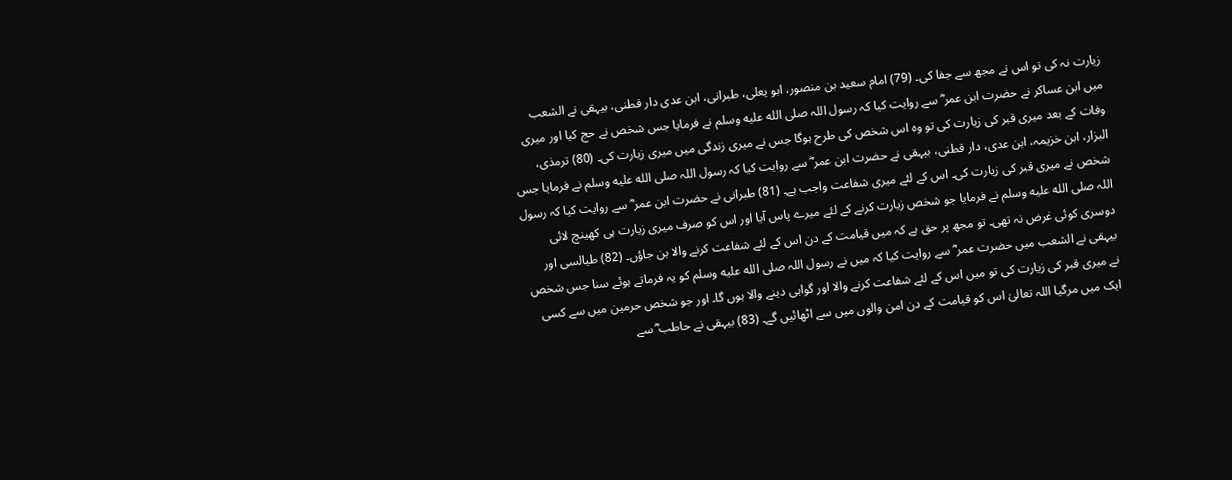زیارت نہ کی تو اس نے مجھ سے جفا کی۔ (79) امام سعید بن منصور، ابو یعلی، طبرانی، ابن عدی دار قطنی، بیہقی نے الشعب میں ابن عساکر نے حضرت ابن عمر ؓ سے روایت کیا کہ رسول اللہ صلى الله عليه وسلم نے فرمایا جس شخص نے حج کیا اور میری وفات کے بعد میری قبر کی زیارت کی تو وہ اس شخص کی طرح ہوگا جس نے میری زندگی میں میری زیارت کی۔ (80) ترمذی، البزار، ابن خزیمہ، ابن عدی، دار قطنی، بیہقی نے حضرت ابن عمر ؓ سے روایت کیا کہ رسول اللہ صلى الله عليه وسلم نے فرمایا جس شخص نے میری قبر کی زیارت کی۔ اس کے لئے میری شفاعت واجب ہے۔ (81) طبرانی نے حضرت ابن عمر ؓ سے روایت کیا کہ رسول اللہ صلى الله عليه وسلم نے فرمایا جو شخص زیارت کرنے کے لئے میرے پاس آیا اور اس کو صرف میری زیارت ہی کھینچ لائی دوسری کوئی غرض نہ تھی۔ تو مجھ پر حق ہے کہ میں قیامت کے دن اس کے لئے شفاعت کرنے والا بن جاؤں۔ (82) طیالسی اور بیہقی نے الشعب میں حضرت عمر ؓ سے روایت کیا کہ میں نے رسول اللہ صلى الله عليه وسلم کو یہ فرماتے ہوئے سنا جس شخص نے میری قبر کی زیارت کی تو میں اس کے لئے شفاعت کرنے والا اور گواہی دینے والا ہوں گا۔ اور جو شخص حرمین میں سے کسی ایک میں مرگیا اللہ تعالیٰ اس کو قیامت کے دن امن والوں میں سے اٹھائیں گے۔ (83) بیہقی نے حاطب ؓ سے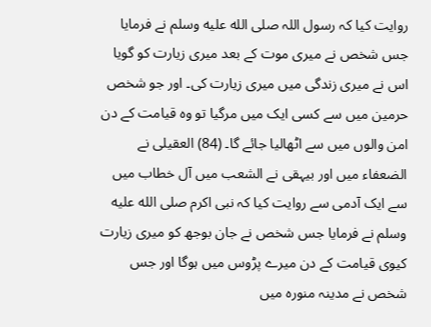روایت کیا کہ رسول اللہ صلى الله عليه وسلم نے فرمایا جس شخص نے میری موت کے بعد میری زیارت کو گویا اس نے میری زندگی میں میری زیارت کی۔ اور جو شخص حرمین میں سے کسی ایک میں مرگیا تو وہ قیامت کے دن امن والوں میں سے اٹھالیا جائے گا۔ (84) العقیلی نے الضعفاء میں اور بیہقی نے الشعب میں آل خطاب میں سے ایک آدمی سے روایت کیا کہ نبی اکرم صلى الله عليه وسلم نے فرمایا جس شخص نے جان بوجھ کو میری زیارت کیوی قیامت کے دن میرے پڑوس میں ہوگا اور جس شخص نے مدینہ منورہ میں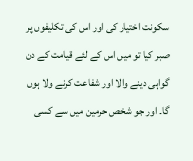سکونت اختیار کی اور اس کی تکلیفوں پر صبر کیا تو میں اس کے لئے قیامت کے دن گواہی دینے والا اور شفاعت کرنے ولا ہوں گا۔ اور جو شخص حرمین میں سے کسی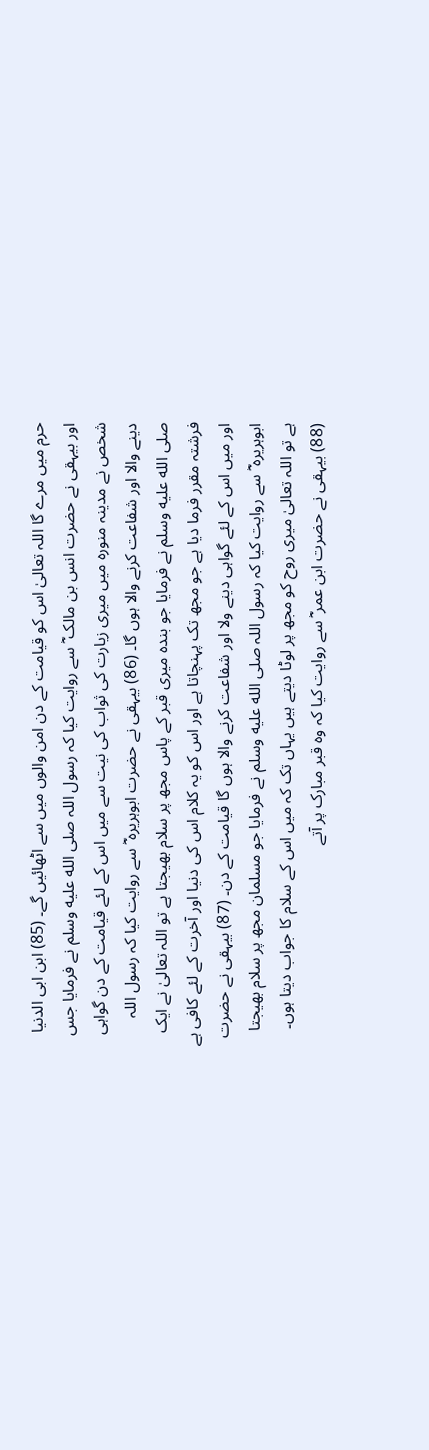حرم میں مرے گا اللہ تعالیٰ اس کو قیامت کے دن امن والوں میں سے اٹھائیں گے۔ (85) ابن ابی الدنیا اور بیہقی نے حضرت انس بن مالک ؓ سے روایت کیا کہ رسول اللہ صلى الله عليه وسلم نے فرمایا جس شخص نے مدینہ منورہ میں میری زیارت کی ثواب کی نیت سے میں اس کے لئے قیامت کے دن گواہی دینے والا اور شفاعت کرنے والا ہوں گا۔ (86) بیہقی نے حضرت ابوہریرہ ؓ سے روایت کیا کہ رسول اللہ صلى الله عليه وسلم نے فرمایا جو بندہ میری قبر کے پاس مجھ پر سلام بھیجتا ہے تو اللہ تعالیٰ نے ایک فرشتہ مقرر فرما دیا ہے جو مجھ تک پہنچاتا ہے اور اس کو یہ کلام اس کی دنیا اور آخرت کے لئے کافی ہے اور میں اس کے لئے گواہی دینے ولا اور شفاعت کرنے والا ہوں گا قیامت کے دن۔ (87) بیہقی نے حضرت ابوہریرہ ؓ سے روایت کیا کہ رسول اللہ صلى الله عليه وسلم نے فرمایا جو مسلمان مجھ پر سلام بھیجتا ہے تو اللہ تعالیٰ میری روح کو مجھ پر لوٹا دیتے ہیں یہاں تک کہ میں اس کے سلام کا جواب دیتا ہوں۔ (88) بیہقی نے حضرت ابن عمر ؓ سے روایت کیا کہ وہ قبر مبارک پر آتے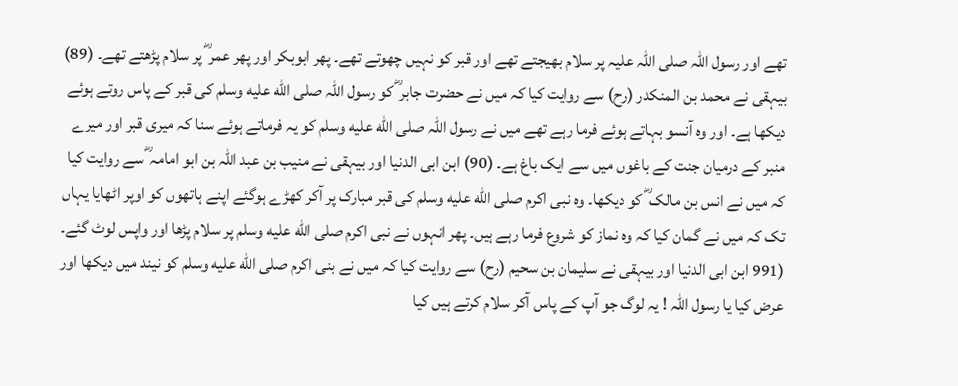تھے اور رسول اللہ صلی اللہ علیہ پر سلام بھیجتے تھے اور قبر کو نہیں چھوتے تھے۔ پھر ابوبکر اور پھر عمر ؓ پر سلام پڑھتے تھے۔ (89) بیہقی نے محمد بن المنکدر (رح) سے روایت کیا کہ میں نے حضرت جابر ؓ کو رسول اللہ صلى الله عليه وسلم کی قبر کے پاس روتے ہوئے دیکھا ہے۔ اور وہ آنسو بہاتے ہوئے فرما رہے تھے میں نے رسول اللہ صلى الله عليه وسلم کو یہ فرماتے ہوئے سنا کہ میری قبر اور میرے منبر کے درمیان جنت کے باغوں میں سے ایک باغ ہے۔ (90) ابن ابی الدنیا اور بیہقی نے منیب بن عبد اللہ بن ابو امامہ ؓ سے روایت کیا کہ میں نے انس بن مالک ؓ کو دیکھا۔ وہ نبی اکرم صلى الله عليه وسلم کی قبر مبارک پر آکر کھڑے ہوگئے اپنے ہاتھوں کو اوپر اٹھایا یہاں تک کہ میں نے گمان کیا کہ وہ نماز کو شروع فرما رہے ہیں۔ پھر انہوں نے نبی اکرم صلى الله عليه وسلم پر سلام پڑھا اور واپس لوٹ گئے۔ (991 ابن ابی الدنیا اور بیہقی نے سلیمان بن سحیم (رح) سے روایت کیا کہ میں نے بنی اکرم صلى الله عليه وسلم کو نیند میں دیکھا اور عرض کیا یا رسول اللہ ! یہ لوگ جو آپ کے پاس آکر سلام کرتے ہیں کیا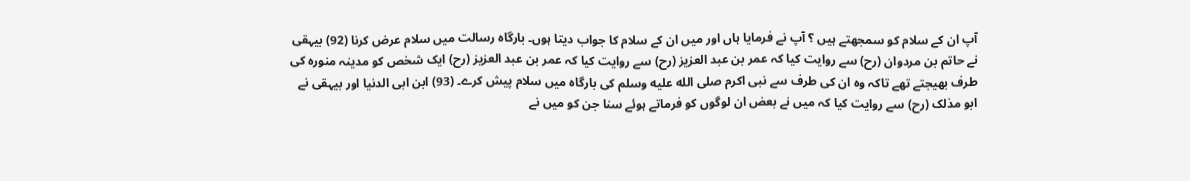آپ ان کے سلام کو سمجھتے ہیں ؟ آپ نے فرمایا ہاں اور میں ان کے سلام کا جواب دیتا ہوں۔ بارگاہ رسالت میں سلام عرض کرنا (92) بیہقی نے حاتم بن مردوان (رح) سے روایت کیا کہ عمر بن عبد العزیز (رح) سے روایت کیا کہ عمر بن عبد العزیز (رح) ایک شخص کو مدینہ منورہ کی طرف بھیجتے تھے تاکہ وہ ان کی طرف سے نبی اکرم صلى الله عليه وسلم کی بارگاہ میں سلام پیش کرے۔ (93) ابن ابی الدنیا اور بیہقی نے ابو مذلک (رح) سے روایت کیا کہ میں نے بعض ان لوگوں کو فرماتے ہوئے سنا جن کو میں نے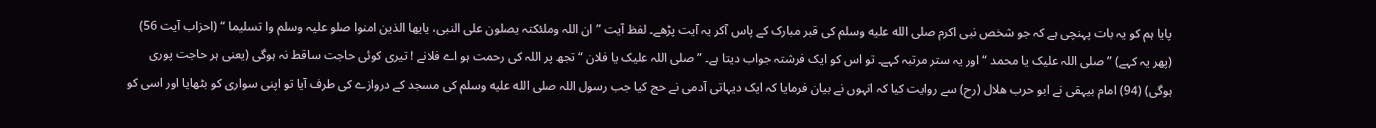پایا ہم کو یہ بات پہنچی ہے کہ جو شخص نبی اکرم صلى الله عليه وسلم کی قبر مبارک کے پاس آکر یہ آیت پڑھے۔ لفظ آیت ” ان اللہ وملئکتہ یصلون علی النبی، یایھا الذین امنوا صلو علیہ وسلم وا تسلیما “ (احزاب آیت 56) (پھر یہ کہے) ” صلی اللہ علیک یا محمد “ اور یہ ستر مرتبہ کہے۔ تو اس کو ایک فرشتہ جواب دیتا ہے۔ ” صلی اللہ علیک یا فلان “ تجھ پر اللہ کی رحمت ہو اے فلانے ! تیری کوئی حاجت ساقط نہ ہوگی (یعنی ہر حاجت پوری ہوگی) (94) امام بیہقی نے ابو حرب ھلال (رح) سے روایت کیا کہ انہوں نے بیان فرمایا کہ ایک دیہاتی آدمی نے حج کیا جب رسول اللہ صلى الله عليه وسلم کی مسجد کے دروازے کی طرف آیا تو اپنی سواری کو بٹھایا اور اسی کو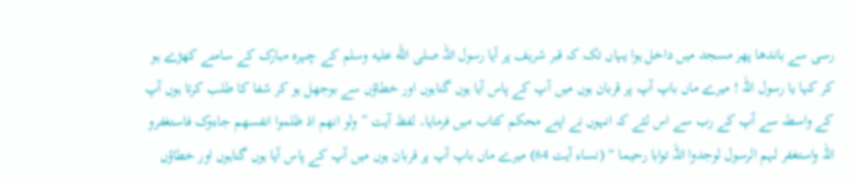رسی سے باندھا پھر مسجد میں داخل ہوا یہاں تک کہ قبر شریف پر آیا رسول اللہ صلى الله عليه وسلم کے چہرہ مبارک کے سامنے کھڑے ہو کر کہا یا رسول اللہ ! میرے ماں باپ آپ پر قربان ہوں میں آپ کے پاس آیا ہوں گناہوں اور خطاؤں سے بوجھل ہو کر شفا کا طلب کرتا ہوں آپ کے واسطہ سے آپ کے رب سے اس لئے کہ انہوں نے اپنے محکم کتاب میں فرمایا۔ لفظ آیت ” ولو انھم اذ ظلموا انفسھم جاءوک فاستغفرو اللہ واستغفر لہم الرسول لوجدوا اللہ توابا رحیما “ (نساء آیت 64) میرے ماں باپ آپ پر قربان ہوں میں آپ کے پاس آیا ہوں گناہوں اور خطاؤں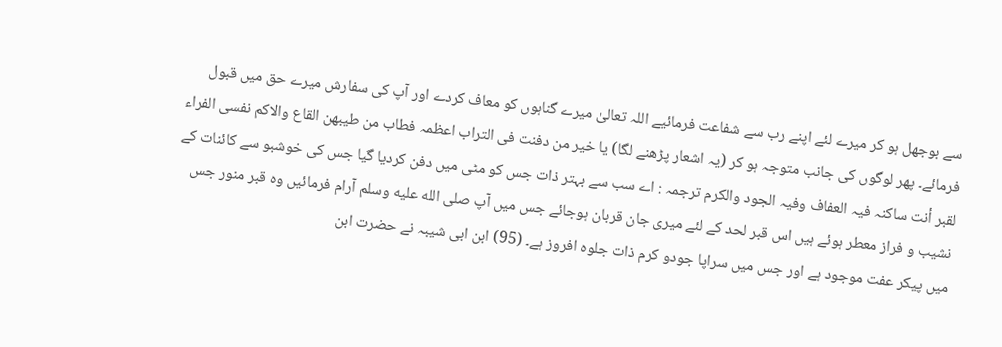سے بوجھل ہو کر میرے لئے اپنے رب سے شفاعت فرمائیے اللہ تعالیٰ میرے گناہوں کو معاف کردے اور آپ کی سفارش میرے حق میں قبول فرمائے۔ پھر لوگوں کی جانب متوجہ ہو کر (یہ اشعار پڑھنے لگا) یا خیر من دفنت فی التراب اعظمہ فطاب من طیبھن القاع والاکم نفسی الفراء لقبر أنت ساکنہ فیہ العفاف وفیہ الجود والکرم ترجمہ : اے سب سے بہتر ذات جس کو مٹی میں دفن کردیا گیا جس کی خوشبو سے کائنات کے نشیب و فراز معطر ہوئے ہیں اس قبر لحد کے لئے میری جان قربان ہوجائے جس میں آپ صلى الله عليه وسلم آرام فرمائیں وہ قبر منور جس میں پیکر عفت موجود ہے اور جس میں سراپا جودو کرم ذات جلوہ افروز ہے۔ (95) ابن ابی شیبہ نے حضرت ابن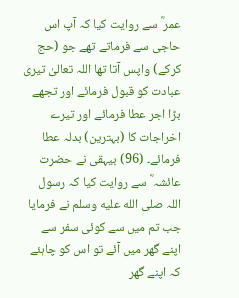عمر ؓ سے روایت کیا کہ آپ اس حاجی سے فرماتے تھے جو (حج کرکے) واپس آتا تھا اللہ تعالیٰ تیری عبادت کو قبول فرمائے اور تجھے بڑا اجر عطا فرمائے اور تیرے اخراجات کا (بہترین) بدلہ عطا فرمائے۔ (96) بیہقی نے حضرت عائشہ ؓ سے روایت کیا کہ رسول اللہ صلى الله عليه وسلم نے فرمایا جب تم میں سے کوئی سفر سے اپنے گھر میں آئے تو اس کو چاہئے کہ اپنے گھر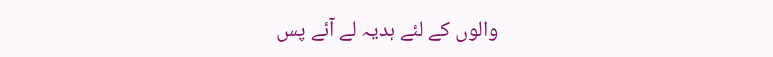والوں کے لئے ہدیہ لے آئے پس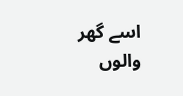اسے گھر والوں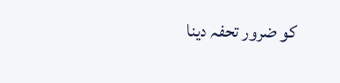کو ضرور تحفہ دینا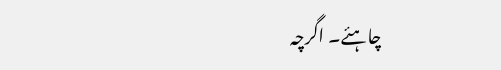چاہئے۔ اگرچہ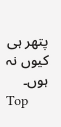پتھر ہی کیوں نہ ہوں۔
Top